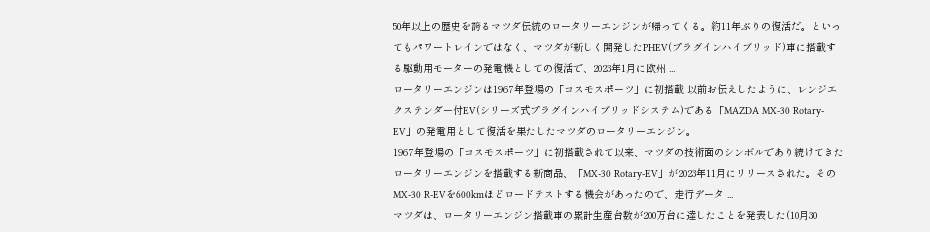50年以上の歴史を誇るマツダ伝統のロータリーエンジンが帰ってくる。約11年ぶりの復活だ。といってもパワートレインではなく、マツダが新しく開発したPHEV(プラグインハイブリッド)車に搭載する駆動用モーターの発電機としての復活で、2023年1月に欧州 ...
ロータリーエンジンは1967年登場の「コスモスポーツ」に初搭載 以前お伝えしたように、レンジエクステンダー付EV(シリーズ式プラグインハイブリッドシステム)である「MAZDA MX-30 Rotary-EV」の発電用として復活を果たしたマツダのロータリーエンジン。
1967年登場の「コスモスポーツ」に初搭載されて以来、マツダの技術面のシンボルであり続けてきたロータリーエンジンを搭載する新商品、「MX-30 Rotary-EV」が2023年11月にリリースされた。そのMX-30 R-EVを600kmほどロードテストする機会があったので、走行データ ...
マツダは、ロータリーエンジン搭載車の累計生産台数が200万台に達したことを発表した(10月30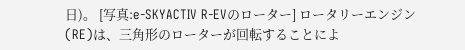日)。 [写真:e-SKYACTIV R-EVのローター] ロータリーエンジン(RE)は、三角形のローターが回転することによ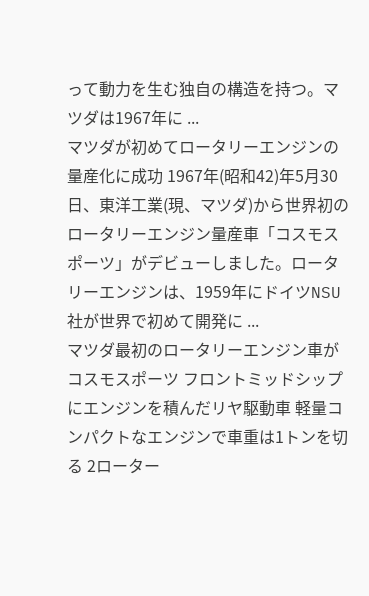って動力を生む独自の構造を持つ。マツダは1967年に ...
マツダが初めてロータリーエンジンの量産化に成功 1967年(昭和42)年5月30日、東洋工業(現、マツダ)から世界初のロータリーエンジン量産車「コスモスポーツ」がデビューしました。ロータリーエンジンは、1959年にドイツNSU社が世界で初めて開発に ...
マツダ最初のロータリーエンジン車がコスモスポーツ フロントミッドシップにエンジンを積んだリヤ駆動車 軽量コンパクトなエンジンで車重は1トンを切る 2ローター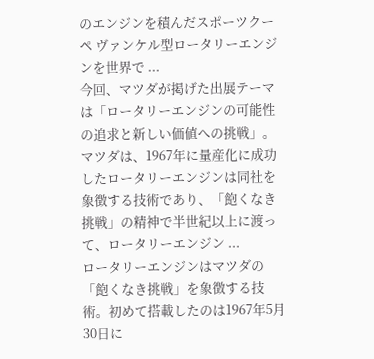のエンジンを積んだスポーツクーペ ヴァンケル型ロータリーエンジンを世界で ...
今回、マツダが掲げた出展テーマは「ロータリーエンジンの可能性の追求と新しい価値への挑戦」。マツダは、1967年に量産化に成功したロータリーエンジンは同社を象徴する技術であり、「飽くなき挑戦」の精神で半世紀以上に渡って、ロータリーエンジン ...
ロータリーエンジンはマツダの「飽くなき挑戦」を象徴する技術。初めて搭載したのは1967年5月30日に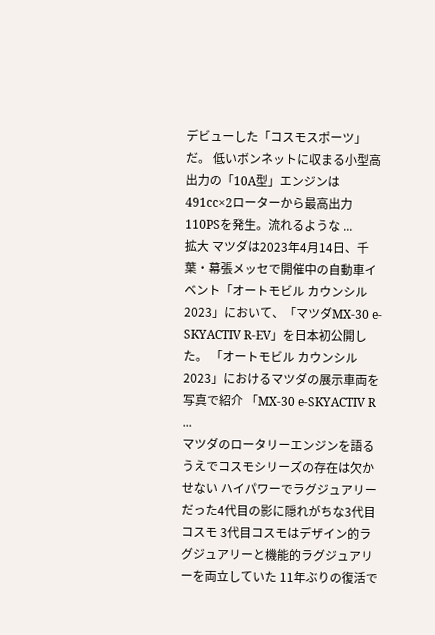デビューした「コスモスポーツ」だ。 低いボンネットに収まる小型高出力の「10A型」エンジンは491cc×2ローターから最高出力110PSを発生。流れるような ...
拡大 マツダは2023年4月14日、千葉・幕張メッセで開催中の自動車イベント「オートモビル カウンシル2023」において、「マツダMX-30 e-SKYACTIV R-EV」を日本初公開した。 「オートモビル カウンシル2023」におけるマツダの展示車両を写真で紹介 「MX-30 e-SKYACTIV R ...
マツダのロータリーエンジンを語るうえでコスモシリーズの存在は欠かせない ハイパワーでラグジュアリーだった4代目の影に隠れがちな3代目コスモ 3代目コスモはデザイン的ラグジュアリーと機能的ラグジュアリーを両立していた 11年ぶりの復活で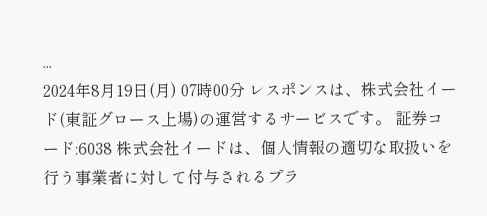...
2024年8月19日(月) 07時00分 レスポンスは、株式会社イード(東証グロース上場)の運営するサービスです。 証券コード:6038 株式会社イードは、個人情報の適切な取扱いを行う事業者に対して付与されるプラ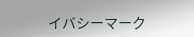イバシーマーク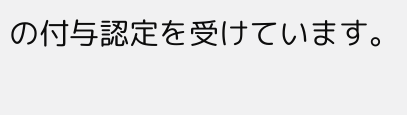の付与認定を受けています。